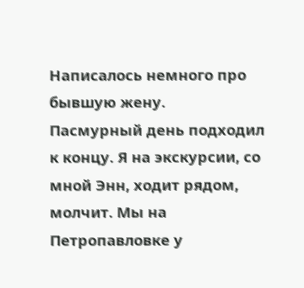Написалось немного про бывшую жену.
Пасмурный день подходил к концу. Я на экскурсии, со мной Энн, ходит рядом, молчит. Мы на Петропавловке у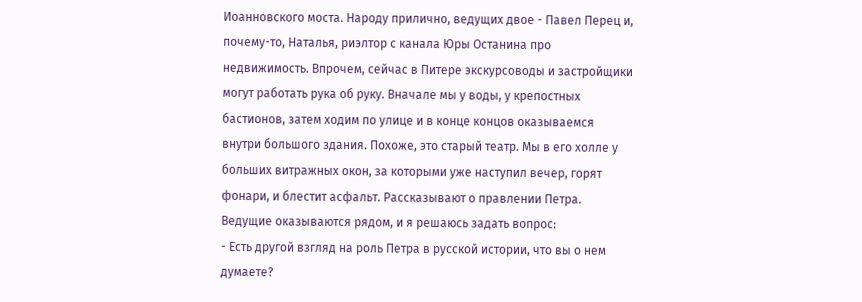Иоанновского моста. Народу прилично, ведущих двое - Павел Перец и, почему-то, Наталья, риэлтор с канала Юры Останина про недвижимость. Впрочем, сейчас в Питере экскурсоводы и застройщики могут работать рука об руку. Вначале мы у воды, у крепостных бастионов, затем ходим по улице и в конце концов оказываемся внутри большого здания. Похоже, это старый театр. Мы в его холле у больших витражных окон, за которыми уже наступил вечер, горят фонари, и блестит асфальт. Рассказывают о правлении Петра. Ведущие оказываются рядом, и я решаюсь задать вопрос:
- Есть другой взгляд на роль Петра в русской истории, что вы о нем думаете?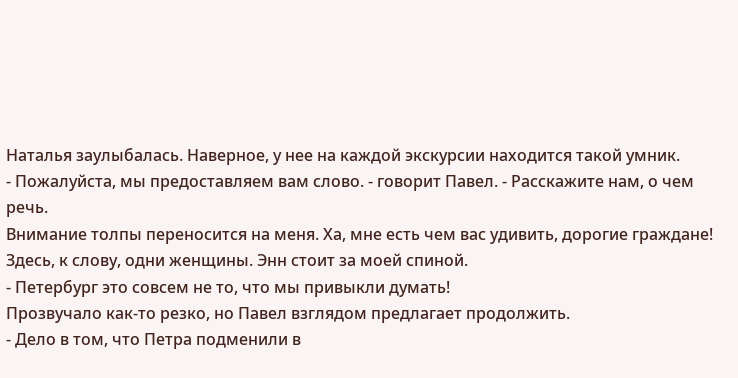Наталья заулыбалась. Наверное, у нее на каждой экскурсии находится такой умник.
- Пожалуйста, мы предоставляем вам слово. - говорит Павел. - Расскажите нам, о чем речь.
Внимание толпы переносится на меня. Ха, мне есть чем вас удивить, дорогие граждане! Здесь, к слову, одни женщины. Энн стоит за моей спиной.
- Петербург это совсем не то, что мы привыкли думать!
Прозвучало как-то резко, но Павел взглядом предлагает продолжить.
- Дело в том, что Петра подменили в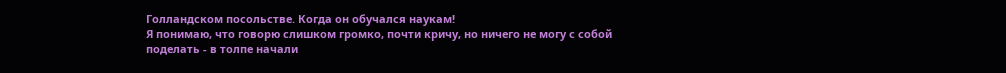Голландском посольстве. Когда он обучался наукам!
Я понимаю, что говорю слишком громко, почти кричу, но ничего не могу с собой поделать - в толпе начали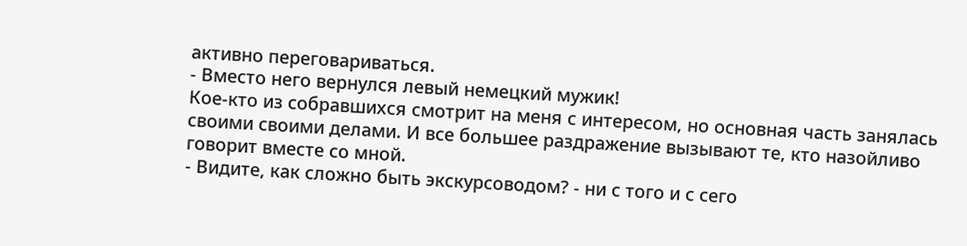активно переговариваться.
- Вместо него вернулся левый немецкий мужик!
Кое-кто из собравшихся смотрит на меня с интересом, но основная часть занялась своими своими делами. И все большее раздражение вызывают те, кто назойливо говорит вместе со мной.
- Видите, как сложно быть экскурсоводом? - ни с того и с сего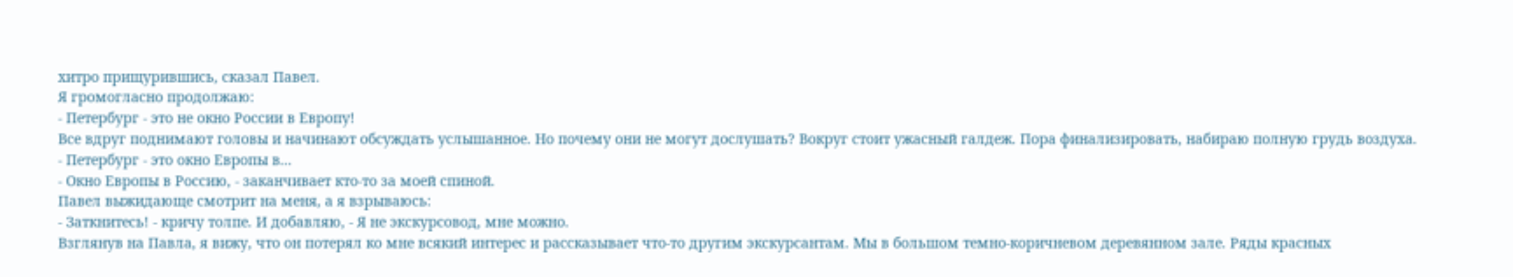хитро прищурившись, сказал Павел.
Я громогласно продолжаю:
- Петербург - это не окно России в Европу!
Все вдруг поднимают головы и начинают обсуждать услышанное. Но почему они не могут дослушать? Вокруг стоит ужасный галдеж. Пора финализировать, набираю полную грудь воздуха.
- Петербург - это окно Европы в...
- Окно Европы в Россию, - заканчивает кто-то за моей спиной.
Павел выжидающе смотрит на меня, а я взрываюсь:
- Заткнитесь! - кричу толпе. И добавляю, - Я не экскурсовод, мне можно.
Взглянув на Павла, я вижу, что он потерял ко мне всякий интерес и рассказывает что-то другим экскурсантам. Мы в большом темно-коричневом деревянном зале. Ряды красных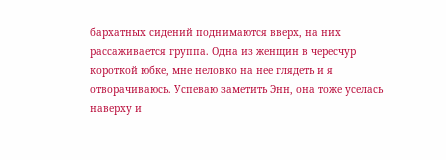бархатных сидений поднимаются вверх, на них рассаживается группа. Одна из женщин в чересчур короткой юбке, мне неловко на нее глядеть и я отворачиваюсь. Успеваю заметить Энн, она тоже уселась наверху и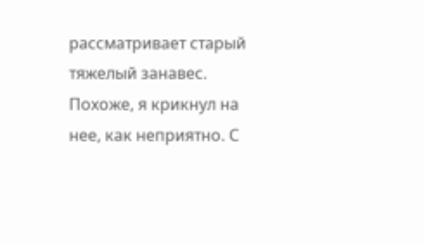рассматривает старый тяжелый занавес. Похоже, я крикнул на нее, как неприятно. С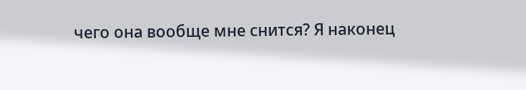чего она вообще мне снится? Я наконец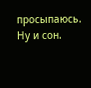просыпаюсь. Ну и сон.